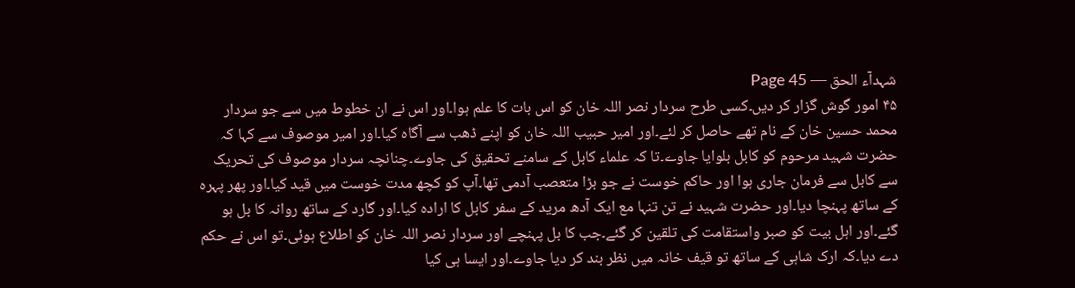شہدآء الحق — Page 45
۴۵ امور گوش گزار کر دیں۔کسی طرح سردار نصر اللہ خان کو اس بات کا علم ہوا۔اور اس نے ان خطوط میں سے جو سردار محمد حسین خان کے نام تھے حاصل کر لئے۔اور امیر حبیب اللہ خان کو اپنے ڈھب سے آگاہ کیا۔اور امیر موصوف سے کہا کہ حضرت شہید مرحوم کو کابل بلوایا جاوے۔تا کہ علماء کابل کے سامنے تحقیق کی جاوے۔چنانچہ سردار موصوف کی تحریک سے کابل سے فرمان جاری ہوا اور حاکم خوست نے جو بڑا متعصب آدمی تھا۔آپ کو کچھ مدت خوست میں قید کیا۔اور پھر پہرہ کے ساتھ پہنچا دیا۔اور حضرت شہید نے تن تنہا مع ایک آدھ مرید کے سفر کابل کا ارادہ کیا۔اور گارد کے ساتھ روانہ کا بل ہو گئے۔اور اہل بیت کو صبر واستقامت کی تلقین کر گئے۔جب کا بل پہنچے اور سردار نصر اللہ خان کو اطلاع ہوئی۔تو اس نے حکم دے دیا۔کہ ارک شاہی کے ساتھ تو قیف خانہ میں نظر بند کر دیا جاوے۔اور ایسا ہی کیا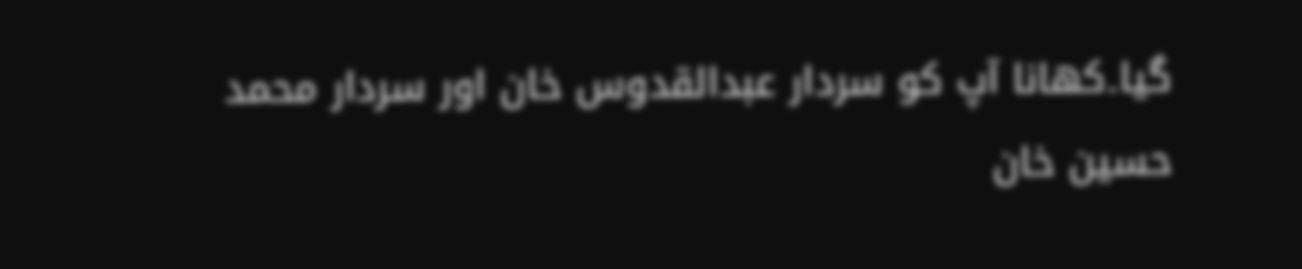گیا۔کھانا آپ کو سردار عبدالقدوس خان اور سردار محمد حسین خان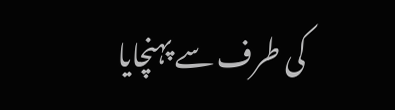کی طرف سے پہنچایا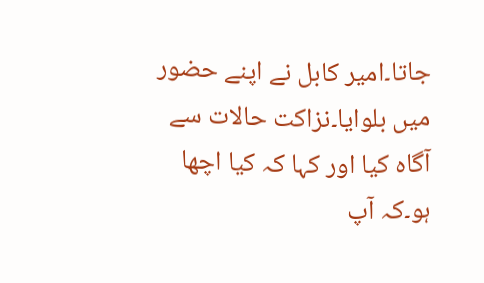جاتا۔امیر کابل نے اپنے حضور میں بلوایا۔نزاکت حالات سے آگاہ کیا اور کہا کہ کیا اچھا ہو۔کہ آپ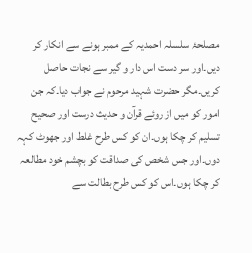مصلحۂ سلسلہ احمدیہ کے ممبر ہونے سے انکار کر دیں۔اور سر دست اس دار و گیر سے نجات حاصل کریں۔مگر حضرت شہید مرحوم نے جواب دیا۔کہ جن امور کو میں از روئے قرآن و حدیث درست اور صحیح تسلیم کر چکا ہوں۔ان کو کس طرح غلط اور جھوٹ کہہ دوں۔اور جس شخص کی صداقت کو بچشم خود مطالعہ کر چکا ہوں۔اس کو کس طرح بطالت سے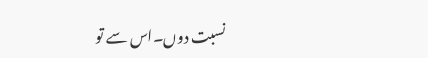نسبت دوں۔اس سے تو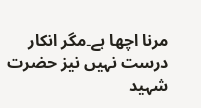مرنا اچھا ہے۔مگر انکار درست نہیں نیز حضرت شہید